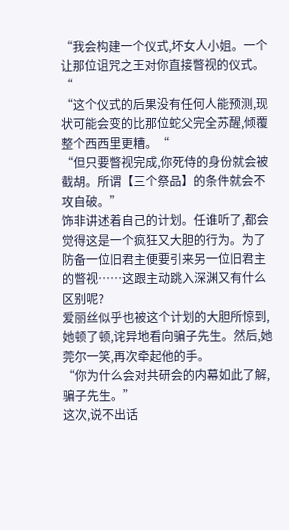“我会构建一个仪式,坏女人小姐。一个让那位诅咒之王对你直接瞥视的仪式。“
“这个仪式的后果没有任何人能预测,现状可能会变的比那位蛇父完全苏醒,倾覆整个西西里更糟。“
“但只要瞥视完成,你死侍的身份就会被截胡。所谓【三个祭品】的条件就会不攻自破。”
饰非讲述着自己的计划。任谁听了,都会觉得这是一个疯狂又大胆的行为。为了防备一位旧君主便要引来另一位旧君主的瞥视……这跟主动跳入深渊又有什么区别呢?
爱丽丝似乎也被这个计划的大胆所惊到,她顿了顿,诧异地看向骗子先生。然后,她莞尔一笑,再次牵起他的手。
“你为什么会对共研会的内幕如此了解,骗子先生。”
这次,说不出话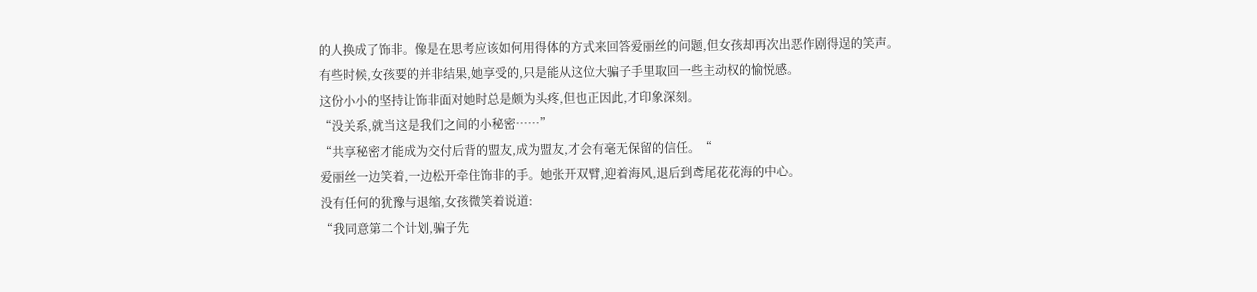的人换成了饰非。像是在思考应该如何用得体的方式来回答爱丽丝的问题,但女孩却再次出恶作剧得逞的笑声。
有些时候,女孩要的并非结果,她享受的,只是能从这位大骗子手里取回一些主动权的愉悦感。
这份小小的坚持让饰非面对她时总是颇为头疼,但也正因此,才印象深刻。
“没关系,就当这是我们之间的小秘密……”
“共享秘密才能成为交付后背的盟友,成为盟友,才会有毫无保留的信任。“
爱丽丝一边笑着,一边松开牵住饰非的手。她张开双臂,迎着海风,退后到鸢尾花花海的中心。
没有任何的犹豫与退缩,女孩微笑着说道:
“我同意第二个计划,骗子先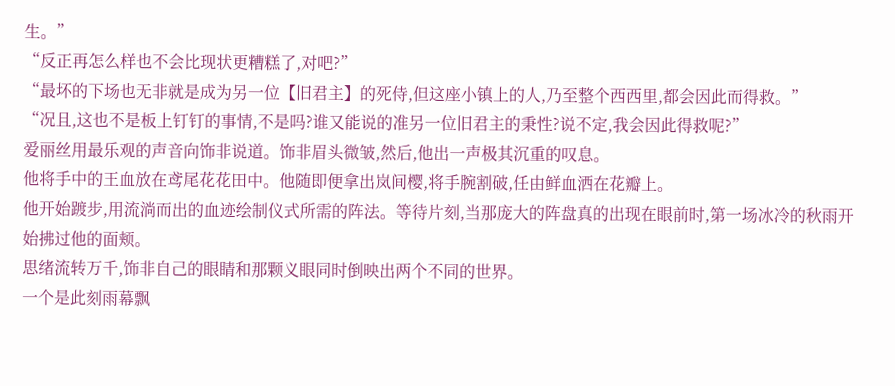生。”
“反正再怎么样也不会比现状更糟糕了,对吧?”
“最坏的下场也无非就是成为另一位【旧君主】的死侍,但这座小镇上的人,乃至整个西西里,都会因此而得救。”
“况且,这也不是板上钉钉的事情,不是吗?谁又能说的准另一位旧君主的秉性?说不定,我会因此得救呢?”
爱丽丝用最乐观的声音向饰非说道。饰非眉头微皱,然后,他出一声极其沉重的叹息。
他将手中的王血放在鸢尾花花田中。他随即便拿出岚间樱,将手腕割破,任由鲜血洒在花瓣上。
他开始踱步,用流淌而出的血迹绘制仪式所需的阵法。等待片刻,当那庞大的阵盘真的出现在眼前时,第一场冰冷的秋雨开始拂过他的面颊。
思绪流转万千,饰非自己的眼睛和那颗义眼同时倒映出两个不同的世界。
一个是此刻雨幕飘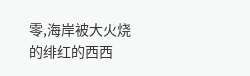零,海岸被大火烧的绯红的西西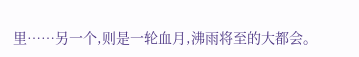里……另一个,则是一轮血月,沸雨将至的大都会。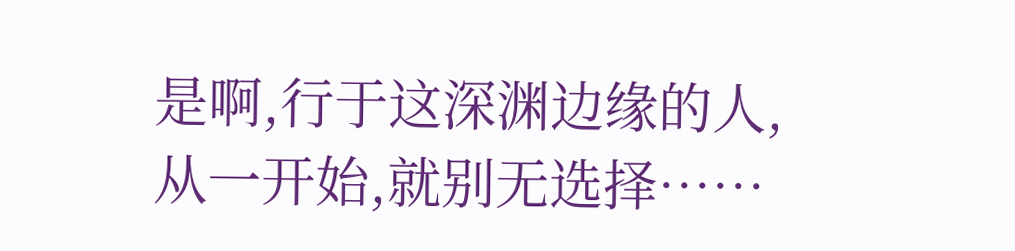是啊,行于这深渊边缘的人,从一开始,就别无选择……